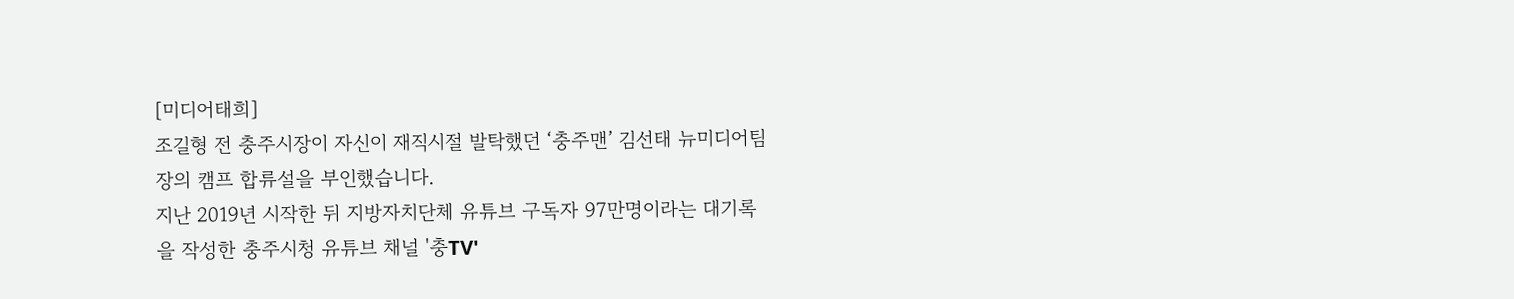[미디어태희]
조길형 전 충주시장이 자신이 재직시절 발탁했던 ‘충주맨’ 김선태 뉴미디어팀장의 캠프 합류설을 부인했습니다.
지난 2019년 시작한 뒤 지방자치단체 유튜브 구독자 97만명이라는 대기록을 작성한 충주시청 유튜브 채널 '충TV'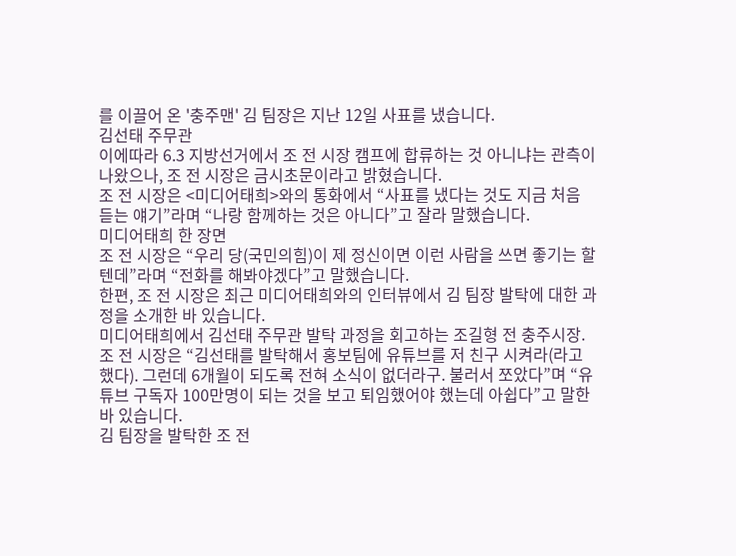를 이끌어 온 '충주맨' 김 팀장은 지난 12일 사표를 냈습니다.
김선태 주무관
이에따라 6.3 지방선거에서 조 전 시장 캠프에 합류하는 것 아니냐는 관측이 나왔으나, 조 전 시장은 금시초문이라고 밝혔습니다.
조 전 시장은 <미디어태희>와의 통화에서 “사표를 냈다는 것도 지금 처음 듣는 얘기”라며 “나랑 함께하는 것은 아니다”고 잘라 말했습니다.
미디어태희 한 장면
조 전 시장은 “우리 당(국민의힘)이 제 정신이면 이런 사람을 쓰면 좋기는 할텐데”라며 “전화를 해봐야겠다”고 말했습니다.
한편, 조 전 시장은 최근 미디어태희와의 인터뷰에서 김 팀장 발탁에 대한 과정을 소개한 바 있습니다.
미디어태희에서 김선태 주무관 발탁 과정을 회고하는 조길형 전 충주시장.
조 전 시장은 “김선태를 발탁해서 홍보팀에 유튜브를 저 친구 시켜라(라고 했다). 그런데 6개월이 되도록 전혀 소식이 없더라구. 불러서 쪼았다”며 “유튜브 구독자 100만명이 되는 것을 보고 퇴임했어야 했는데 아쉽다”고 말한 바 있습니다.
김 팀장을 발탁한 조 전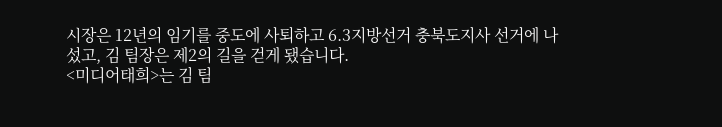시장은 12년의 임기를 중도에 사퇴하고 6.3지방선거 충북도지사 선거에 나섰고, 김 팀장은 제2의 길을 걷게 됐습니다.
<미디어태희>는 김 팀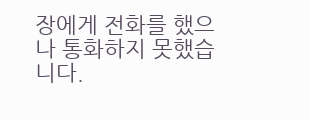장에게 전화를 했으나 통화하지 못했습니다.